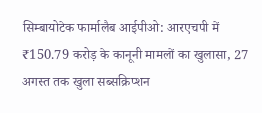सिम्बायोटेक फार्मालैब आईपीओ: आरएचपी में ₹150.79 करोड़ के कानूनी मामलों का खुलासा, 27 अगस्त तक खुला सब्सक्रिप्शन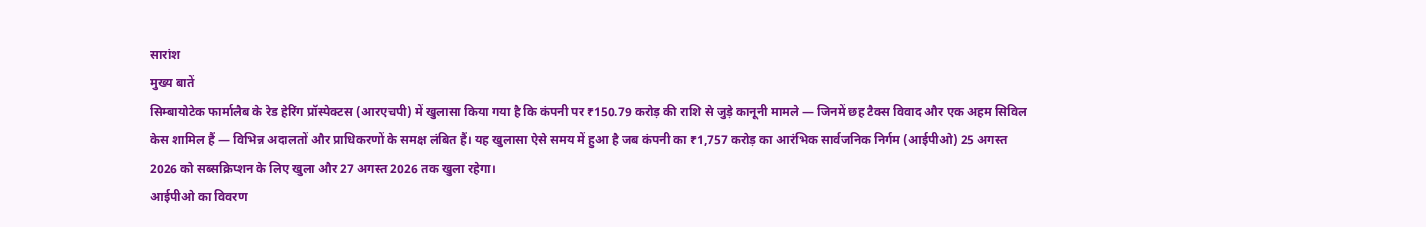सारांश
मुख्य बातें
सिम्बायोटेक फार्मालैब के रेड हेरिंग प्रॉस्पेक्टस (आरएचपी) में खुलासा किया गया है कि कंपनी पर ₹150.79 करोड़ की राशि से जुड़े कानूनी मामले — जिनमें छह टैक्स विवाद और एक अहम सिविल केस शामिल हैं — विभिन्न अदालतों और प्राधिकरणों के समक्ष लंबित हैं। यह खुलासा ऐसे समय में हुआ है जब कंपनी का ₹1,757 करोड़ का आरंभिक सार्वजनिक निर्गम (आईपीओ) 25 अगस्त 2026 को सब्सक्रिप्शन के लिए खुला और 27 अगस्त 2026 तक खुला रहेगा।
आईपीओ का विवरण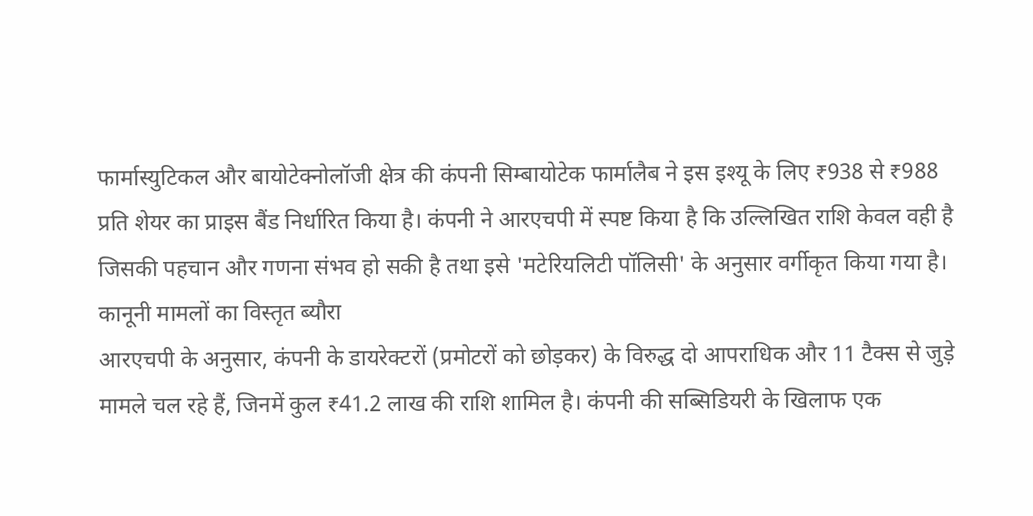फार्मास्युटिकल और बायोटेक्नोलॉजी क्षेत्र की कंपनी सिम्बायोटेक फार्मालैब ने इस इश्यू के लिए ₹938 से ₹988 प्रति शेयर का प्राइस बैंड निर्धारित किया है। कंपनी ने आरएचपी में स्पष्ट किया है कि उल्लिखित राशि केवल वही है जिसकी पहचान और गणना संभव हो सकी है तथा इसे 'मटेरियलिटी पॉलिसी' के अनुसार वर्गीकृत किया गया है।
कानूनी मामलों का विस्तृत ब्यौरा
आरएचपी के अनुसार, कंपनी के डायरेक्टरों (प्रमोटरों को छोड़कर) के विरुद्ध दो आपराधिक और 11 टैक्स से जुड़े मामले चल रहे हैं, जिनमें कुल ₹41.2 लाख की राशि शामिल है। कंपनी की सब्सिडियरी के खिलाफ एक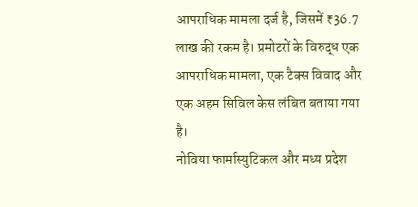आपराधिक मामला दर्ज है, जिसमें ₹36.7 लाख की रकम है। प्रमोटरों के विरुद्ध एक आपराधिक मामला, एक टैक्स विवाद और एक अहम सिविल केस लंबित बताया गया है।
नोविया फार्मास्युटिकल और मध्य प्रदेश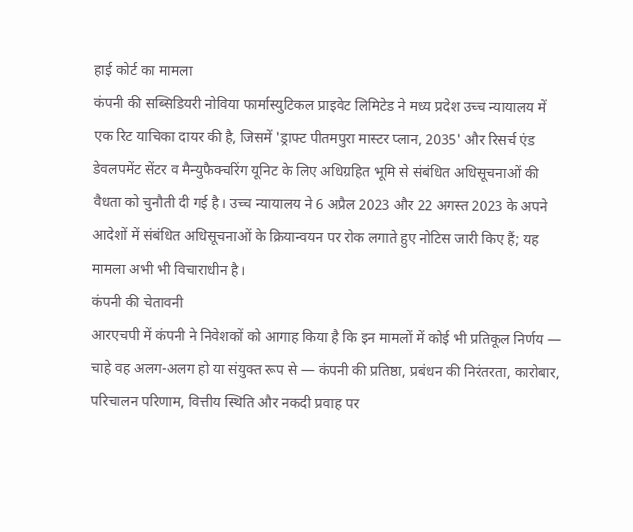हाई कोर्ट का मामला
कंपनी की सब्सिडियरी नोविया फार्मास्युटिकल प्राइवेट लिमिटेड ने मध्य प्रदेश उच्च न्यायालय में एक रिट याचिका दायर की है, जिसमें 'ड्राफ्ट पीतमपुरा मास्टर प्लान, 2035' और रिसर्च एंड डेवलपमेंट सेंटर व मैन्युफैक्चरिंग यूनिट के लिए अधिग्रहित भूमि से संबंधित अधिसूचनाओं की वैधता को चुनौती दी गई है। उच्च न्यायालय ने 6 अप्रैल 2023 और 22 अगस्त 2023 के अपने आदेशों में संबंधित अधिसूचनाओं के क्रियान्वयन पर रोक लगाते हुए नोटिस जारी किए हैं; यह मामला अभी भी विचाराधीन है।
कंपनी की चेतावनी
आरएचपी में कंपनी ने निवेशकों को आगाह किया है कि इन मामलों में कोई भी प्रतिकूल निर्णय — चाहे वह अलग-अलग हो या संयुक्त रूप से — कंपनी की प्रतिष्ठा, प्रबंधन की निरंतरता, कारोबार, परिचालन परिणाम, वित्तीय स्थिति और नकदी प्रवाह पर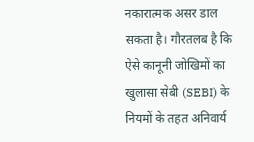नकारात्मक असर डाल सकता है। गौरतलब है कि ऐसे कानूनी जोखिमों का खुलासा सेबी (SEBI) के नियमों के तहत अनिवार्य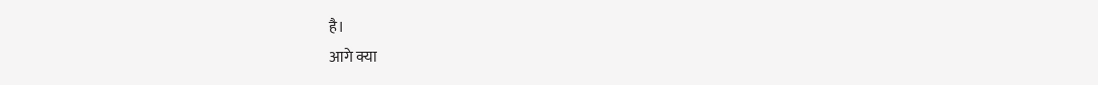है।
आगे क्या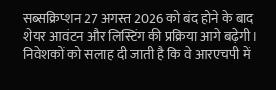सब्सक्रिप्शन 27 अगस्त 2026 को बंद होने के बाद शेयर आवंटन और लिस्टिंग की प्रक्रिया आगे बढ़ेगी। निवेशकों को सलाह दी जाती है कि वे आरएचपी में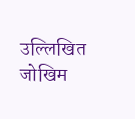उल्लिखित जोखिम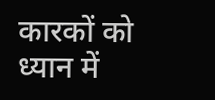कारकों को ध्यान में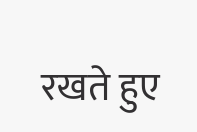रखते हुए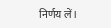निर्णय लें।